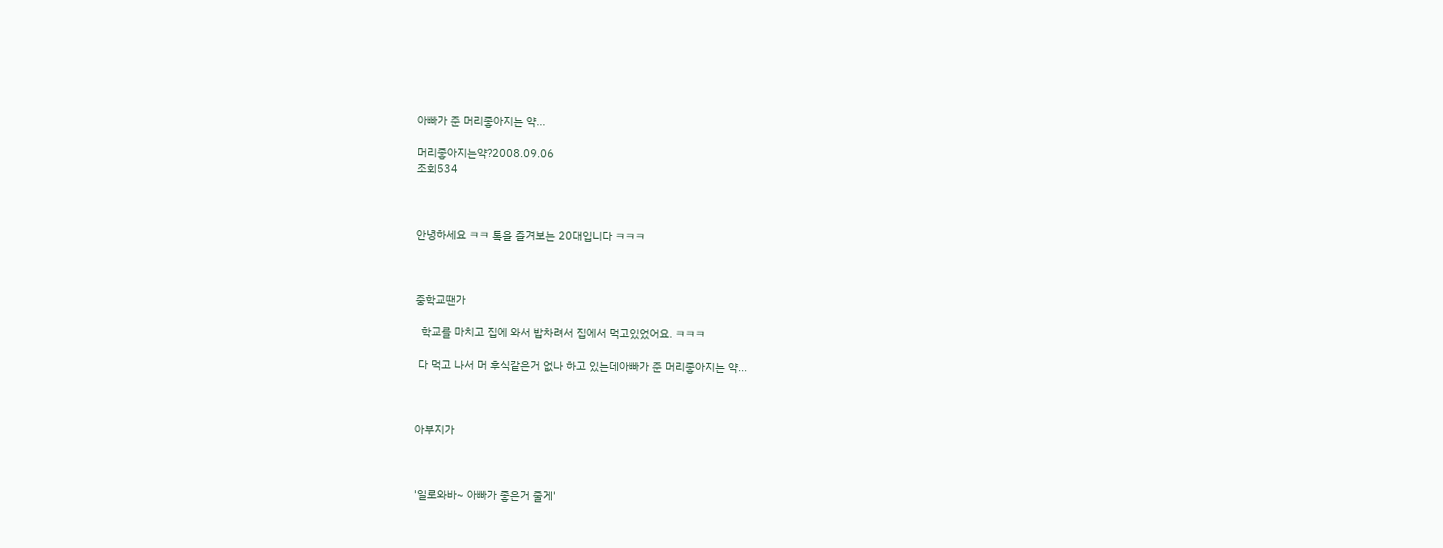아빠가 준 머리좋아지는 약...

머리좋아지는약?2008.09.06
조회534



안녕하세요 ㅋㅋ 톡을 즐겨보는 20대입니다 ㅋㅋㅋ



중학교땐가

  학교를 마치고 집에 와서 밥차려서 집에서 먹고있었어요. ㅋㅋㅋ

 다 먹고 나서 머 후식같은거 없나 하고 있는데아빠가 준 머리좋아지는 약...



아부지가



'일로와바~ 아빠가 좋은거 줄게'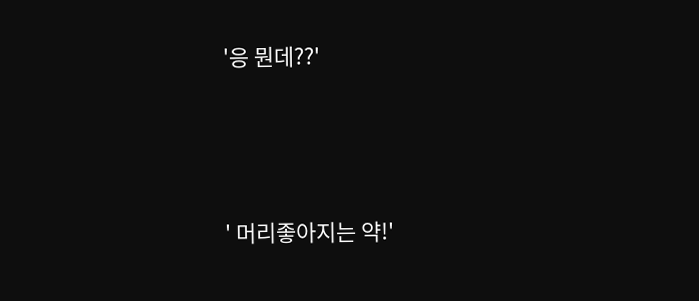'응 뭔데??'



' 머리좋아지는 약!'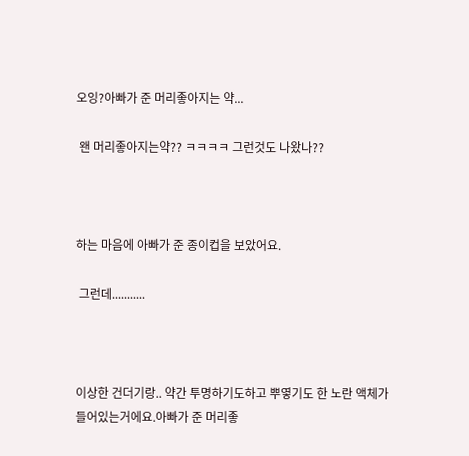오잉?아빠가 준 머리좋아지는 약...

 왠 머리좋아지는약?? ㅋㅋㅋㅋ 그런것도 나왔나??



하는 마음에 아빠가 준 종이컵을 보았어요.

 그런데...........



이상한 건더기랑.. 약간 투명하기도하고 뿌옇기도 한 노란 액체가 들어있는거에요.아빠가 준 머리좋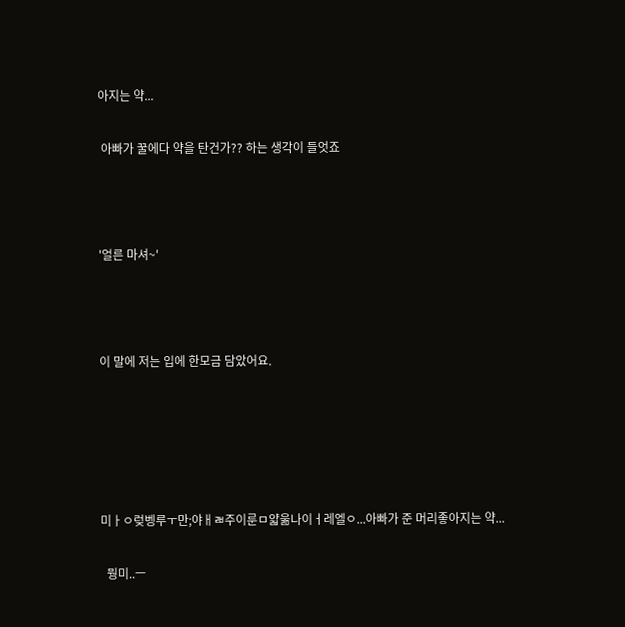아지는 약...

 아빠가 꿀에다 약을 탄건가?? 하는 생각이 들엇죠



'얼른 마셔~'



이 말에 저는 입에 한모금 담았어요.





미ㅏㅇ렂벵루ㅜ만;야ㅐㄼ주이룬ㅁ얇욺나이ㅓ레엘ㅇ...아빠가 준 머리좋아지는 약...

  뭥미..ㅡ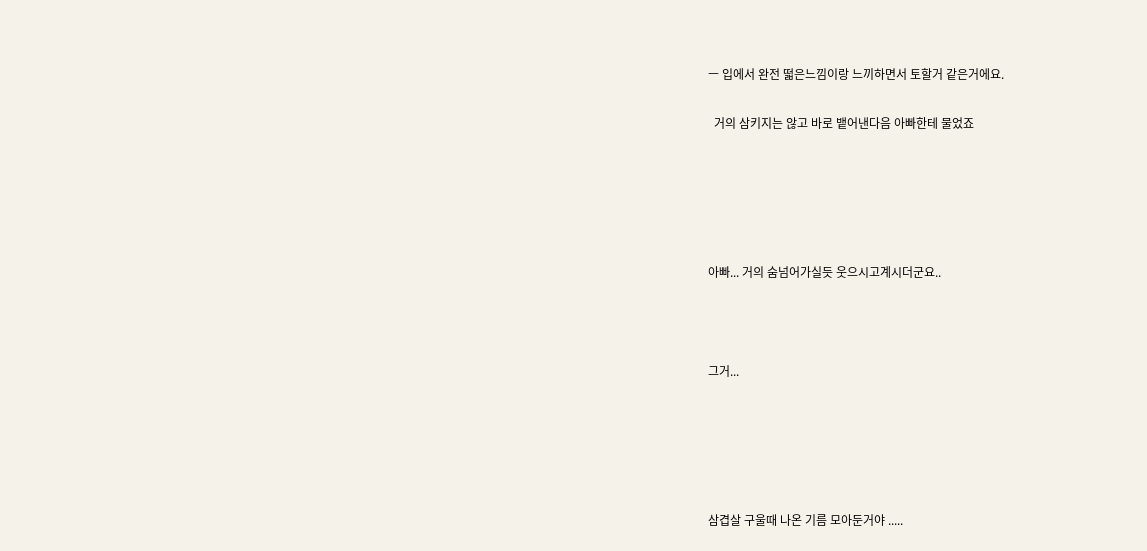ㅡ 입에서 완전 떫은느낌이랑 느끼하면서 토할거 같은거에요.

  거의 삼키지는 않고 바로 뱉어낸다음 아빠한테 물었죠





아빠... 거의 숨넘어가실듯 웃으시고계시더군요..



그거...





삼겹살 구울때 나온 기름 모아둔거야 .....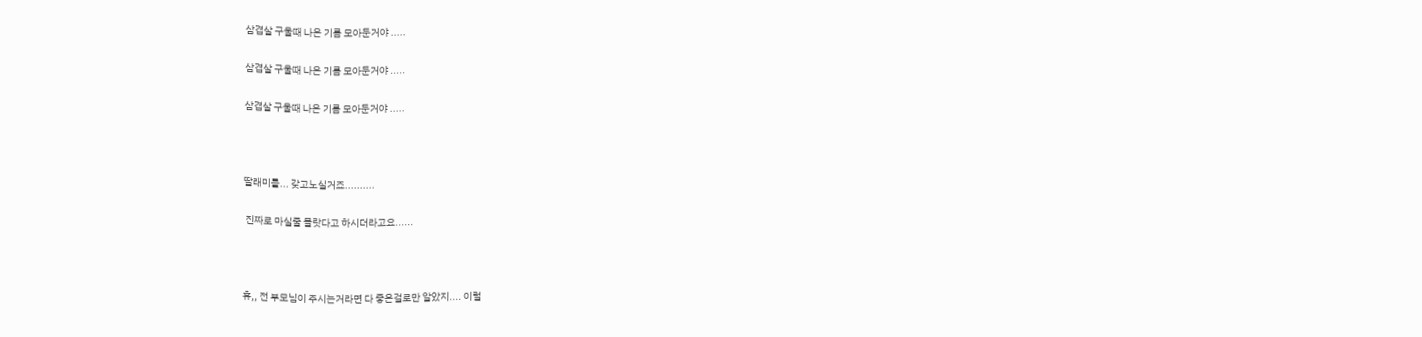삼겹살 구울때 나온 기름 모아둔거야 .....

삼겹살 구울때 나온 기름 모아둔거야 .....

삼겹살 구울때 나온 기름 모아둔거야 .....



딸래미를... 갖고노실거죠..........

 진짜로 마실줄 몰랏다고 하시더라고요......



휴,, 전 부모님이 주시는거라면 다 좋은걸로만 알았지.... 이럴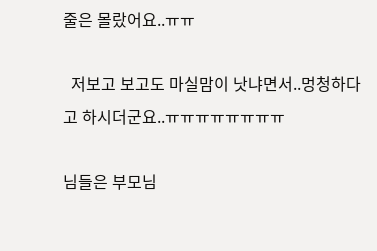줄은 몰랐어요..ㅠㅠ

  저보고 보고도 마실맘이 낫냐면서..멍청하다고 하시더군요..ㅠㅠㅠㅠㅠㅠㅠㅠ

님들은 부모님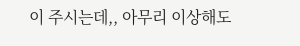이 주시는데,, 아무리 이상해도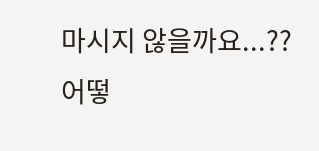마시지 않을까요...?? 어떻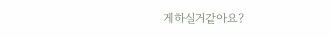게하실거같아요?